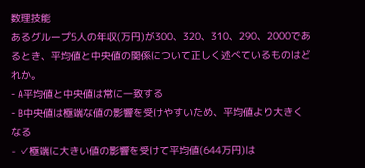数理技能
あるグループ5人の年収(万円)が300、320、310、290、2000であるとき、平均値と中央値の関係について正しく述べているものはどれか。
- A平均値と中央値は常に一致する
- B中央値は極端な値の影響を受けやすいため、平均値より大きくなる
- ✓極端に大きい値の影響を受けて平均値(644万円)は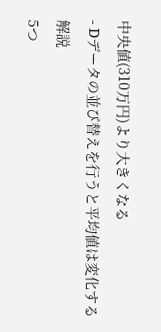中央値(310万円)より大きくなる
- Dデータの並び替えを行うと平均値は変化する
解説
5つ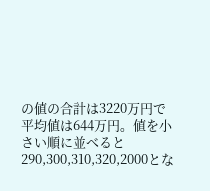の値の合計は3220万円で平均値は644万円。値を小さい順に並べると290,300,310,320,2000とな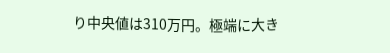り中央値は310万円。極端に大き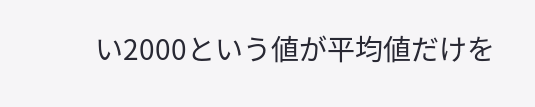い2000という値が平均値だけを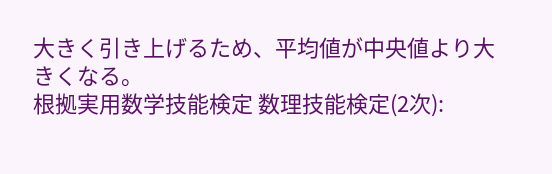大きく引き上げるため、平均値が中央値より大きくなる。
根拠実用数学技能検定 数理技能検定(2次):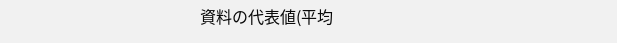資料の代表値(平均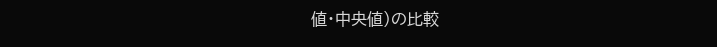値・中央値)の比較